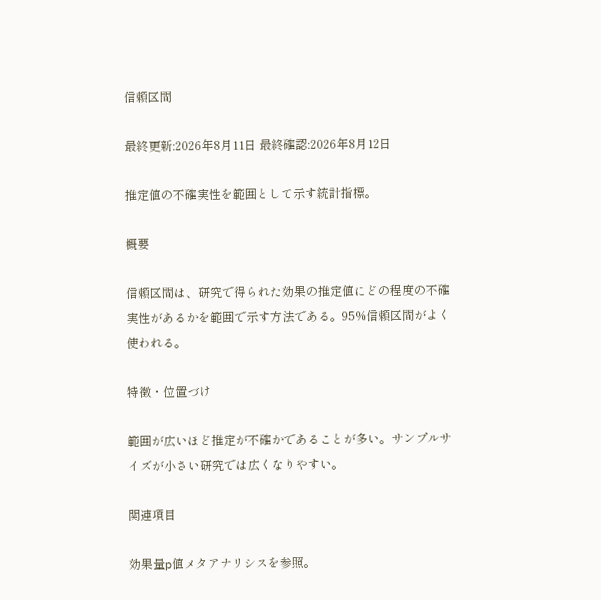信頼区間

最終更新:2026年8月11日 最終確認:2026年8月12日

推定値の不確実性を範囲として示す統計指標。

概要

信頼区間は、研究で得られた効果の推定値にどの程度の不確実性があるかを範囲で示す方法である。95%信頼区間がよく使われる。

特徴・位置づけ

範囲が広いほど推定が不確かであることが多い。サンプルサイズが小さい研究では広くなりやすい。

関連項目

効果量p値メタアナリシスを参照。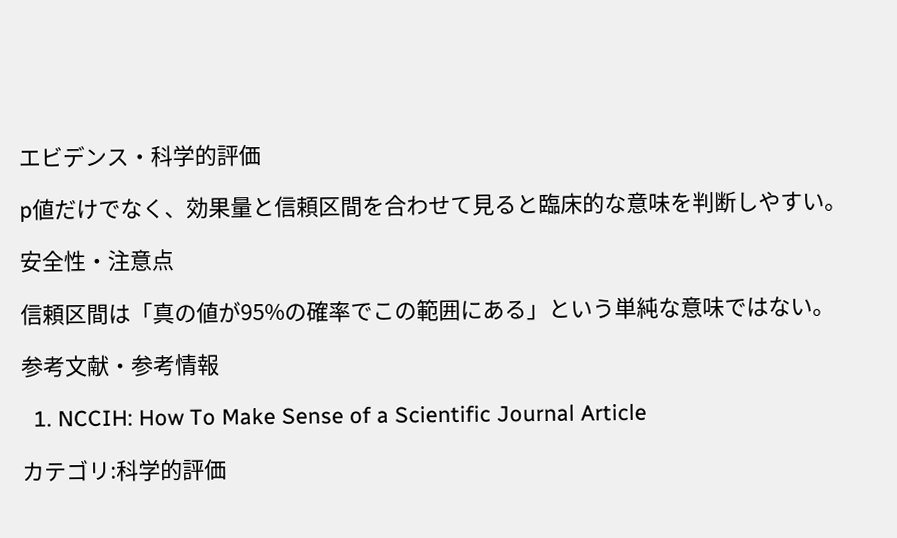エビデンス・科学的評価

p値だけでなく、効果量と信頼区間を合わせて見ると臨床的な意味を判断しやすい。

安全性・注意点

信頼区間は「真の値が95%の確率でこの範囲にある」という単純な意味ではない。

参考文献・参考情報

  1. NCCIH: How To Make Sense of a Scientific Journal Article

カテゴリ:科学的評価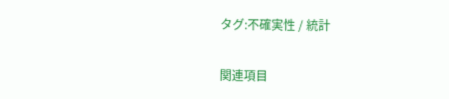タグ:不確実性 / 統計

関連項目